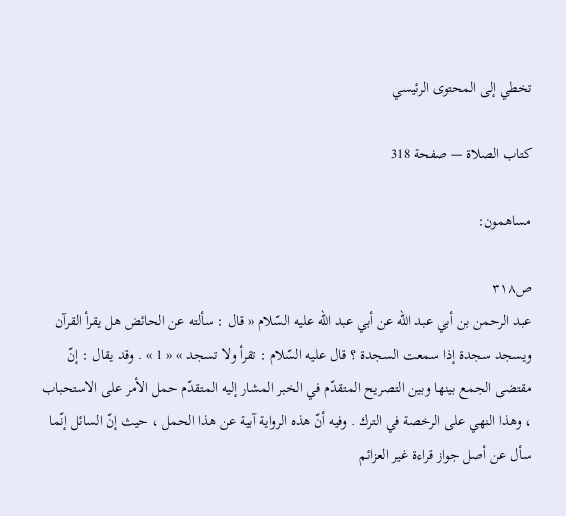تخطي إلى المحتوى الرئيسي

كتاب الصلاة — صفحة 318

مساهمون:

ص٣١٨
عبد الرحمن بن أبي عبد الله عن أبي عبد الله عليه السّلام « قال : سألته عن الحائض هل يقرأ القرآن ويسجد سجدة إذا سمعت السجدة ؟ قال عليه السّلام : تقرأ ولا تسجد » « 1 » . وقد يقال : إنّ مقتضى الجمع بينها وبين التصريح المتقدّم في الخبر المشار إليه المتقدّم حمل الأمر على الاستحباب ، وهذا النهي على الرخصة في الترك . وفيه أنّ هذه الرواية آبية عن هذا الحمل ، حيث إنّ السائل إنّما سأل عن أصل جواز قراءة غير العزائم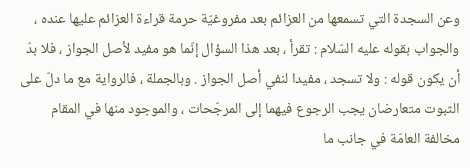وعن السجدة التي تسمعها من العزائم بعد مفروغيّة حرمة قراءة العزائم عليها عنده ، والجواب بقوله عليه السّلام : تقرأ ، بعد هذا السؤال إنّما هو مفيد لأصل الجواز ، فلا بدّ أن يكون قوله : ولا تسجد ، مفيدا لنفي أصل الجواز . وبالجملة ، فالرواية مع ما دلّ على الثبوت متعارضان يجب الرجوع فيهما إلى المرجّحات ، والموجود منها في المقام مخالفة العامّة في جانب ما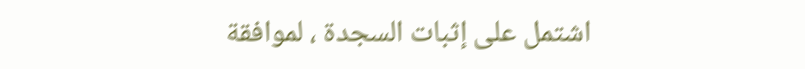اشتمل على إثبات السجدة ، لموافقة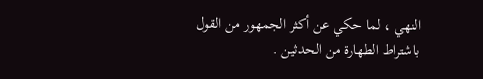النهي ، لما حكي عن أكثر الجمهور من القول باشتراط الطهارة من الحدثين .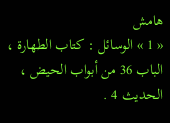هامش
« 1 » الوسائل : كتاب الطهارة ، الباب 36 من أبواب الحيض ، الحديث 4 .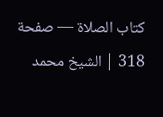كتاب الصلاة — صفحة 318 | الشيخ محمد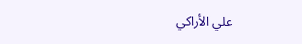علي الأراكي